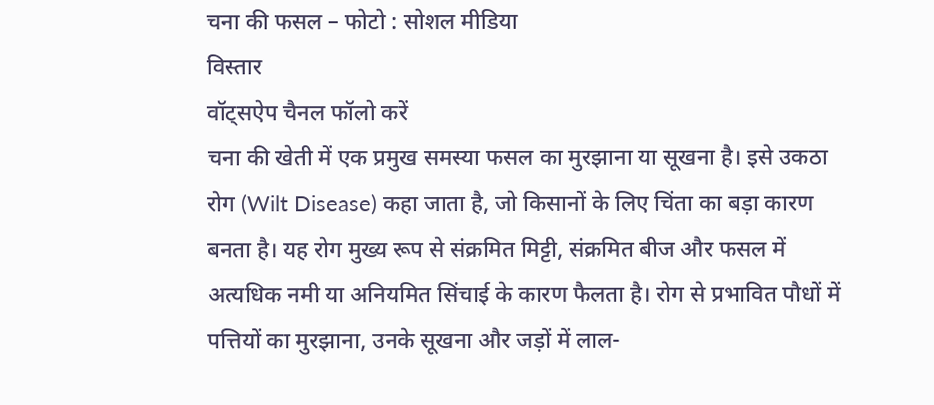चना की फसल – फोटो : सोशल मीडिया
विस्तार
वॉट्सऐप चैनल फॉलो करें
चना की खेती में एक प्रमुख समस्या फसल का मुरझाना या सूखना है। इसे उकठा रोग (Wilt Disease) कहा जाता है, जो किसानों के लिए चिंता का बड़ा कारण बनता है। यह रोग मुख्य रूप से संक्रमित मिट्टी, संक्रमित बीज और फसल में अत्यधिक नमी या अनियमित सिंचाई के कारण फैलता है। रोग से प्रभावित पौधों में पत्तियों का मुरझाना, उनके सूखना और जड़ों में लाल-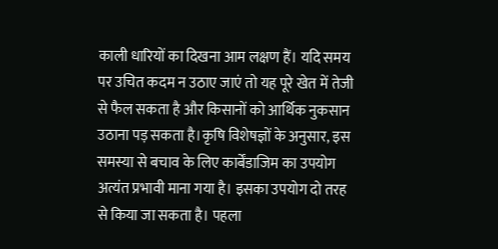काली धारियों का दिखना आम लक्षण हैं। यदि समय पर उचित कदम न उठाए जाएं तो यह पूरे खेत में तेजी से फैल सकता है और किसानों को आर्थिक नुकसान उठाना पड़ सकता है।कृषि विशेषज्ञों के अनुसार, इस समस्या से बचाव के लिए कार्बेंडाजिम का उपयोग अत्यंत प्रभावी माना गया है। इसका उपयोग दो तरह से किया जा सकता है। पहला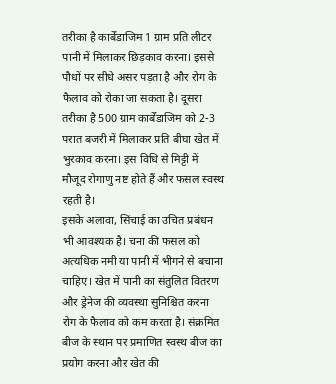तरीका है कार्बेंडाजिम 1 ग्राम प्रति लीटर पानी में मिलाकर छिड़काव करना। इससे पौधों पर सीधे असर पड़ता है और रोग के फैलाव को रोका जा सकता है। दूसरा तरीका है 500 ग्राम कार्बेंडाजिम को 2-3 परात बजरी में मिलाकर प्रति बीघा खेत में भुरकाव करना। इस विधि से मिट्टी में मौजूद रोगाणु नष्ट होते हैं और फसल स्वस्थ रहती है।
इसके अलावा, सिंचाई का उचित प्रबंधन भी आवश्यक है। चना की फसल को अत्यधिक नमी या पानी में भीगने से बचाना चाहिए। खेत में पानी का संतुलित वितरण और ड्रेनेज की व्यवस्था सुनिश्चित करना रोग के फैलाव को कम करता है। संक्रमित बीज के स्थान पर प्रमाणित स्वस्थ बीज का प्रयोग करना और खेत की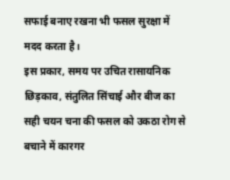सफाई बनाए रखना भी फसल सुरक्षा में मदद करता है।
इस प्रकार, समय पर उचित रासायनिक छिड़काव, संतुलित सिंचाई और बीज का सही चयन चना की फसल को उकठा रोग से बचाने में कारगर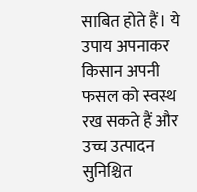साबित होते हैं। ये उपाय अपनाकर किसान अपनी फसल को स्वस्थ रख सकते हैं और उच्च उत्पादन सुनिश्चित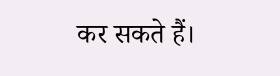कर सकते हैं।